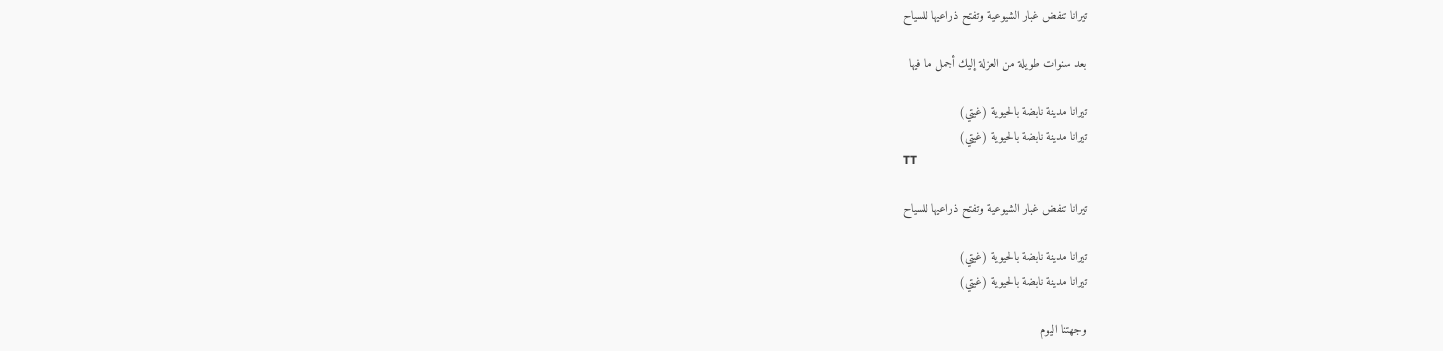تيرانا تنفض غبار الشيوعية وتفتح ذراعيها للسياح

بعد سنوات طويلة من العزلة إليك أجمل ما فيها

تيرانا مدينة نابضة بالحيوية (غيتي)
تيرانا مدينة نابضة بالحيوية (غيتي)
TT

تيرانا تنفض غبار الشيوعية وتفتح ذراعيها للسياح

تيرانا مدينة نابضة بالحيوية (غيتي)
تيرانا مدينة نابضة بالحيوية (غيتي)

وجهتنا اليوم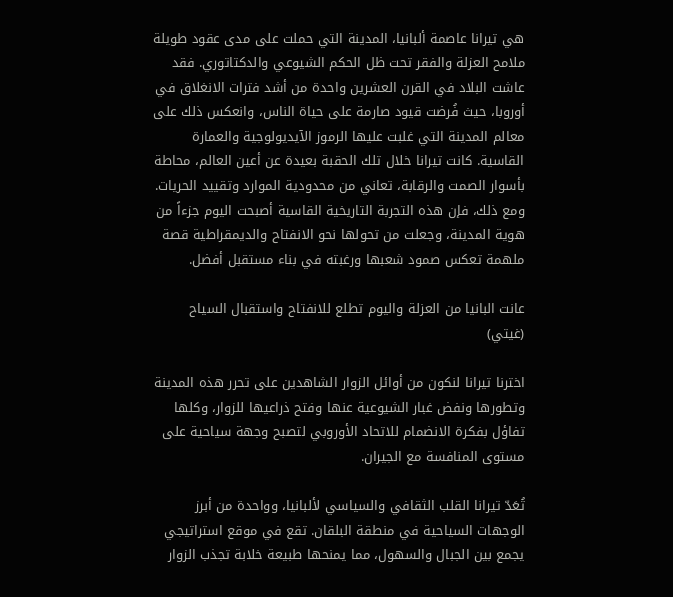هي تيرانا عاصمة ألبانيا، المدينة التي حملت على مدى عقود طويلة ملامح العزلة والفقر تحت ظل الحكم الشيوعي والدكتاتوري. فقد عاشت البلاد في القرن العشرين واحدة من أشد فترات الانغلاق في أوروبا، حيث فُرضت قيود صارمة على حياة الناس، وانعكس ذلك على معالم المدينة التي غلبت عليها الرموز الآيديولوجية والعمارة القاسية. كانت تيرانا خلال تلك الحقبة بعيدة عن أعين العالم، محاطة بأسوار الصمت والرقابة، تعاني من محدودية الموارد وتقييد الحريات. ومع ذلك، فإن هذه التجربة التاريخية القاسية أصبحت اليوم جزءاً من هوية المدينة، وجعلت من تحولها نحو الانفتاح والديمقراطية قصة ملهمة تعكس صمود شعبها ورغبته في بناء مستقبل أفضل.

عانت البانيا من العزلة واليوم تطلع للانفتاح واستقبال السياح (غيتي)

اخترنا تيرانا لنكون من أوائل الزوار الشاهدين على تحرر هذه المدينة وتطورها ونفض غبار الشيوعية عنها وفتح ذراعيها للزوار، وكلها تفاؤل بفكرة الانضمام للاتحاد الأوروبي لتصبح وجهة سياحية على مستوى المنافسة مع الجيران.

تُعَدّ تيرانا القلب الثقافي والسياسي لألبانيا، وواحدة من أبرز الوجهات السياحية في منطقة البلقان. تقع في موقع استراتيجي يجمع بين الجبال والسهول، مما يمنحها طبيعة خلابة تجذب الزوار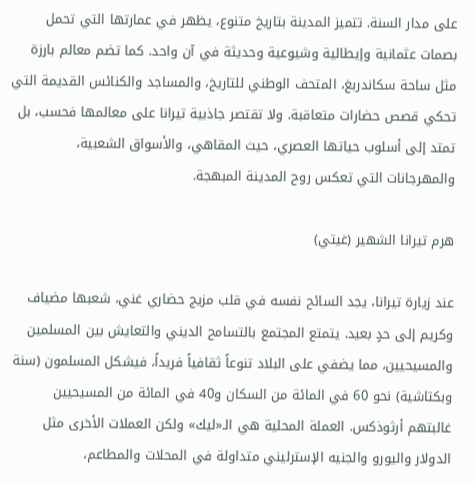على مدار السنة. تتميز المدينة بتاريخ متنوع، يظهر في عمارتها التي تحمل بصمات عثمانية وإيطالية وشيوعية وحديثة في آن واحد. كما تضم معالم بارزة مثل ساحة سكاندربغ، المتحف الوطني للتاريخ، والمساجد والكنائس القديمة التي تحكي قصص حضارات متعاقبة. ولا تقتصر جاذبية تيرانا على معالمها فحسب، بل تمتد إلى أسلوب حياتها العصري، حيث المقاهي، والأسواق الشعبية، والمهرجانات التي تعكس روح المدينة المبهجة.

هرم تيرانا الشهير (غيتي)

عند زيارة تيرانا، يجد السائح نفسه في قلب مزيج حضاري غني، شعبها مضياف وكريم إلى حدٍ بعيد. يتمتع المجتمع بالتسامح الديني والتعايش بين المسلمين والمسيحيين، مما يضفي على البلاد تنوعاً ثقافياً فريداً، فيشكل المسلمون (سنة وبكتاشية) نحو 60 في المائة من السكان و40 في المائة من المسيحيين غالبتهم أرثوذكس. العملة المحلية هي الـ«ليك» ولكن العملات الأخرى مثل الدولار واليورو والجنيه الإسترليني متداولة في المحلات والمطاعم،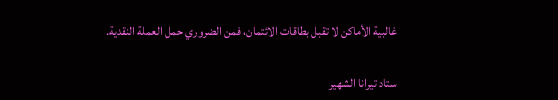غالبية الأماكن لا تقبل بطاقات الائتمان، فمن الضروري حمل العملة النقدية.

ستاد تيرانا الشهير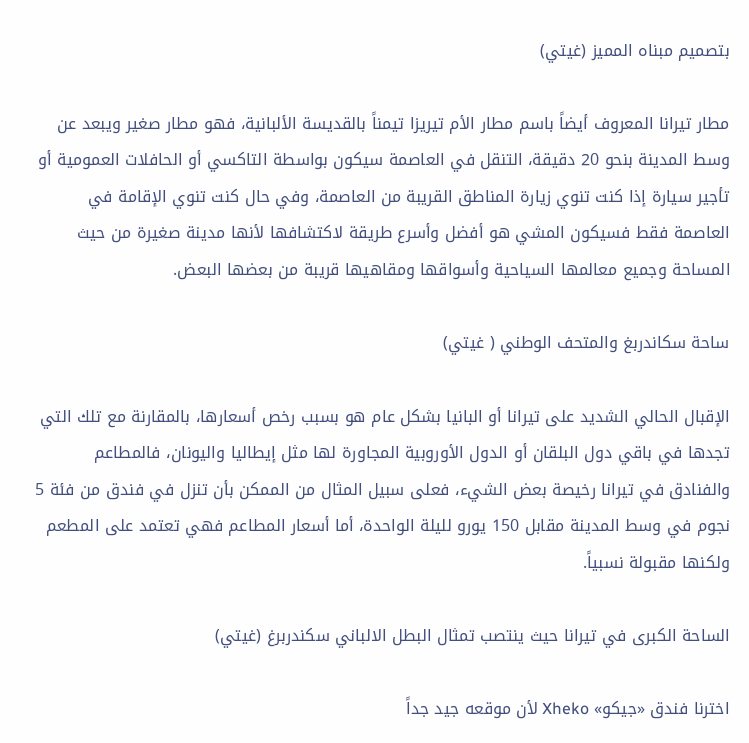بتصميم مبناه المميز (غيتي)

مطار تيرانا المعروف أيضاً باسم مطار الأم تيريزا تيمناً بالقديسة الألبانية، فهو مطار صغير ويبعد عن وسط المدينة بنحو 20 دقيقة، التنقل في العاصمة سيكون بواسطة التاكسي أو الحافلات العمومية أو تأجير سيارة إذا كنت تنوي زيارة المناطق القريبة من العاصمة، وفي حال كنت تنوي الإقامة في العاصمة فقط فسيكون المشي هو أفضل وأسرع طريقة لاكتشافها لأنها مدينة صغيرة من حيث المساحة وجميع معالمها السياحية وأسواقها ومقاهيها قريبة من بعضها البعض.

ساحة سكاندربغ والمتحف الوطني ( غيتي)

الإقبال الحالي الشديد على تيرانا أو البانيا بشكل عام هو بسبب رخص أسعارها، بالمقارنة مع تلك التي تجدها في باقي دول البلقان أو الدول الأوروبية المجاورة لها مثل إيطاليا واليونان، فالمطاعم والفنادق في تيرانا رخيصة بعض الشيء، فعلى سبيل المثال من الممكن بأن تنزل في فندق من فئة 5 نجوم في وسط المدينة مقابل 150 يورو لليلة الواحدة، أما أسعار المطاعم فهي تعتمد على المطعم ولكنها مقبولة نسبياً.

الساحة الكبرى في تيرانا حيث ينتصب تمثال البطل الالباني سكندربرغ (غيتي)

اخترنا فندق «جيكو» Xheko لأن موقعه جيد جداً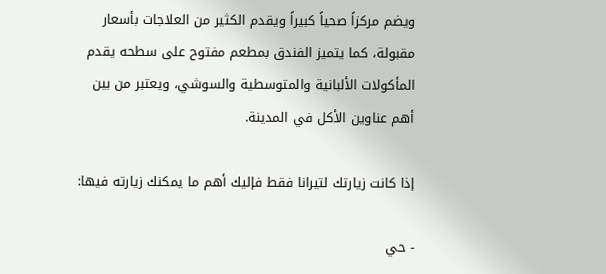ويضم مركزاً صحياً كبيراً ويقدم الكثير من العلاجات بأسعار مقبولة، كما يتميز الفندق بمطعم مفتوح على سطحه يقدم المأكولات الألبانية والمتوسطية والسوشي، ويعتبر من بين أهم عناوين الأكل في المدينة.

إذا كانت زيارتك لتيرانا فقط فإليك أهم ما يمكنك زيارته فيها:

- حي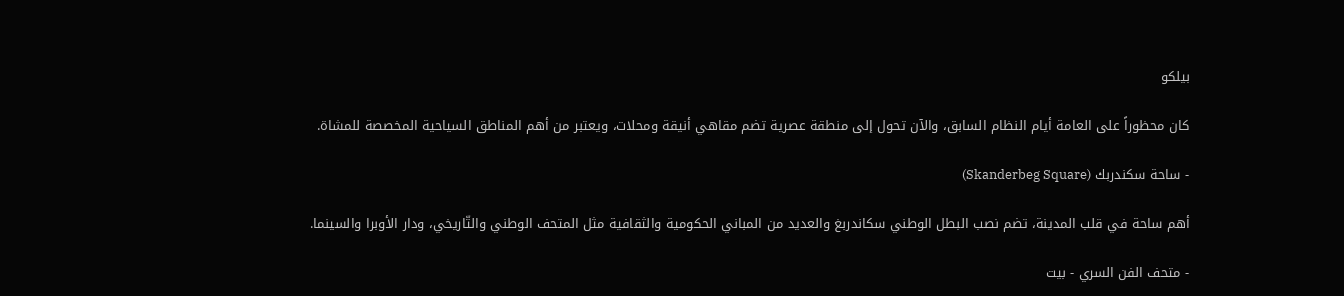بيلكو

كان محظوراً على العامة أيام النظام السابق، والآن تحول إلى منطقة عصرية تضم مقاهي أنيقة ومحلات، ويعتبر من أهم المناطق السياحية المخصصة للمشاة.

- ساحة سكندربك (Skanderbeg Square)

أهم ساحة في قلب المدينة، تضم نصب البطل الوطني سكا‌ندربغ والعديد من المباني الحكومية والثقافية مثل المتحف الوطني والتّاريخي، ودار الأوبرا والسينما.

- متحف الفن السري - بيت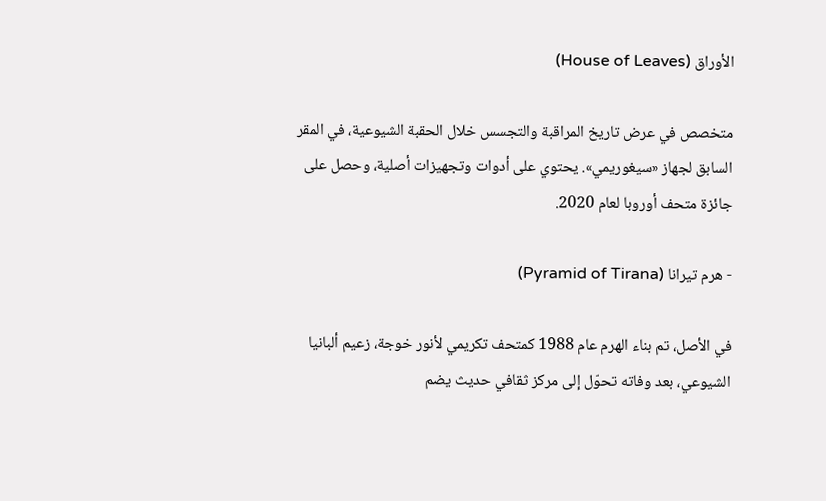الأوراق (House of Leaves)

متخصص في عرض تاريخ المراقبة والتجسس خلال الحقبة الشيوعية، في المقر السابق لجهاز «سيغوريمي». يحتوي على أدوات وتجهيزات أصلية، وحصل على جائزة متحف أوروبا لعام 2020.

- هرم تيرانا (Pyramid of Tirana)

في الأصل، تم بناء الهرم عام 1988 كمتحف تكريمي لأنور خوجة، زعيم ألبانيا الشيوعي، بعد وفاته تحوّل إلى مركز ثقافي حديث يضم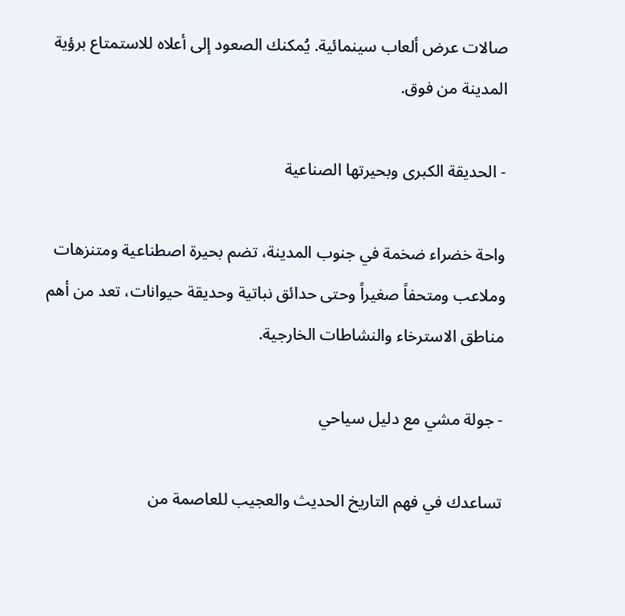صالات عرض ألعاب سينمائية. يُمكنك الصعود إلى أعلاه للاستمتاع برؤية المدينة من فوق.

- الحديقة الكبرى وبحيرتها الصناعية

واحة خضراء ضخمة في جنوب المدينة، تضم بحيرة اصطناعية ومتنزهات وملاعب ومتحفاً صغيراً وحتى حدائق نباتية وحديقة حيوانات، تعد من أهم مناطق الاسترخاء والنشاطات الخارجية.

- جولة مشي مع دليل سياحي

تساعدك في فهم التاريخ الحديث والعجيب للعاصمة من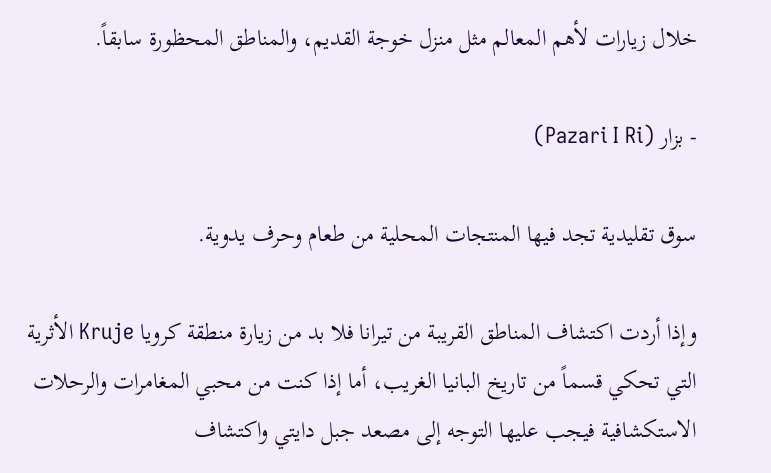خلال زيارات لأهم المعالم مثل منزل خوجة القديم، والمناطق المحظورة سابقاً.

- بزار (Pazari I Ri)

سوق تقليدية تجد فيها المنتجات المحلية من طعام وحرف يدوية.

وإذا أردت اكتشاف المناطق القريبة من تيرانا فلا بد من زيارة منطقة كرويا Kruje الأثرية التي تحكي قسماً من تاريخ البانيا الغريب، أما إذا كنت من محبي المغامرات والرحلات الاستكشافية فيجب عليها التوجه إلى مصعد جبل دايتي واكتشاف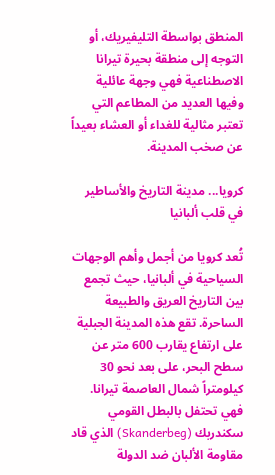المنطق بواسطة التليفيريك، أو التوجه إلى منطقة بحيرة تيرانا الاصطناعية فهي وجهة عائلية وفيها العديد من المطاعم التي تعتبر مثالية للغداء أو العشاء بعيداً عن صخب المدينة.

كرويا... مدينة التاريخ والأساطير في قلب ألبانيا

تُعد كرويا من أجمل وأهم الوجهات السياحية في ألبانيا، حيث تجمع بين التاريخ العريق والطبيعة الساحرة. تقع هذه المدينة الجبلية على ارتفاع يقارب 600 متر عن سطح البحر، على بعد نحو 30 كيلومتراً شمال العاصمة تيرانا. فهي تحتفل بالبطل القومي سكندربك (Skanderbeg) الذي قاد مقاومة الألبان ضد الدولة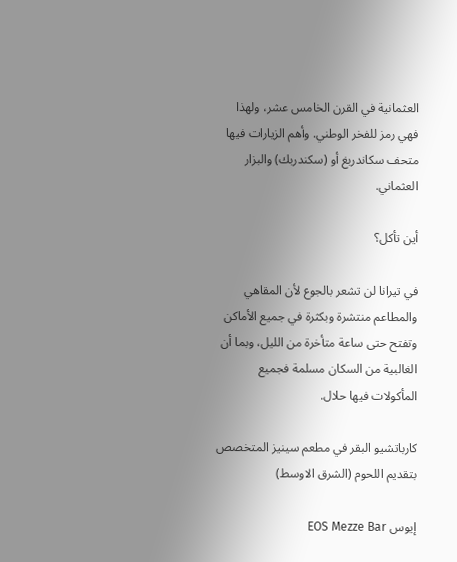العثمانية في القرن الخامس عشر، ولهذا فهي رمز للفخر الوطني. وأهم الزيارات فيها متحف سكاندربغ أو (سكندربك) والبزار العثماني.

أين تأكل؟

في تيرانا لن تشعر بالجوع لأن المقاهي والمطاعم منتشرة وبكثرة في جميع الأماكن وتفتح حتى ساعة متأخرة من الليل، وبما أن الغالبية من السكان مسلمة فجميع المأكولات فيها حلال.

كارباتشيو البقر في مطعم سينيز المتخصص بتقديم اللحوم (الشرق الاوسط)

إيوس EOS Mezze Bar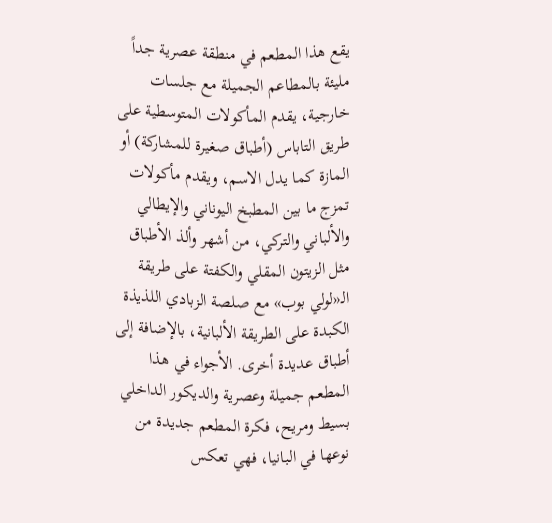يقع هذا المطعم في منطقة عصرية جداً مليئة بالمطاعم الجميلة مع جلسات خارجية، يقدم المأكولات المتوسطية على طريق التاباس (أطباق صغيرة للمشاركة) أو المازة كما يدل الاسم، ويقدم مأكولات تمزج ما بين المطبخ اليوناني والإيطالي والألباني والتركي، من أشهر وألذ الأطباق مثل الزيتون المقلي والكفتة على طريقة الـ«لولي بوب» مع صلصة الزبادي اللذيذة الكبدة على الطريقة الألبانية، بالإضافة إلى أطباق عديدة أخرى. الأجواء في هذا المطعم جميلة وعصرية والديكور الداخلي بسيط ومريح، فكرة المطعم جديدة من نوعها في البانيا، فهي تعكس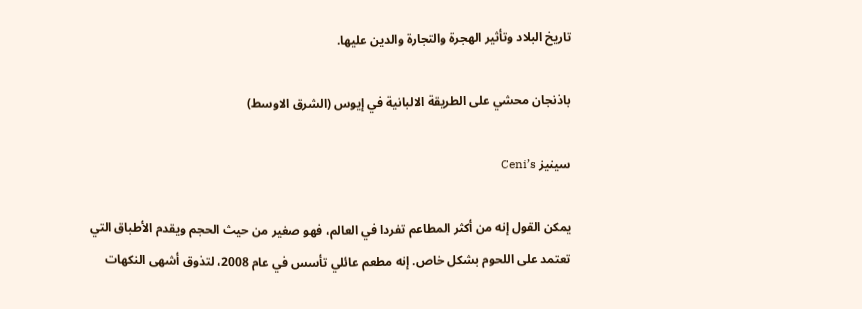تاريخ البلاد وتأثير الهجرة والتجارة والدين عليها.

باذنجان محشي على الطريقة الالبانية في إيوس (الشرق الاوسط)

سينيز Ceni’s

يمكن القول إنه من أكثر المطاعم تفردا في العالم، فهو صغير من حيث الحجم ويقدم الأطباق التي تعتمد على اللحوم بشكل خاص. إنه مطعم عائلي تأسس في عام 2008، لتذوق أشهى النكهات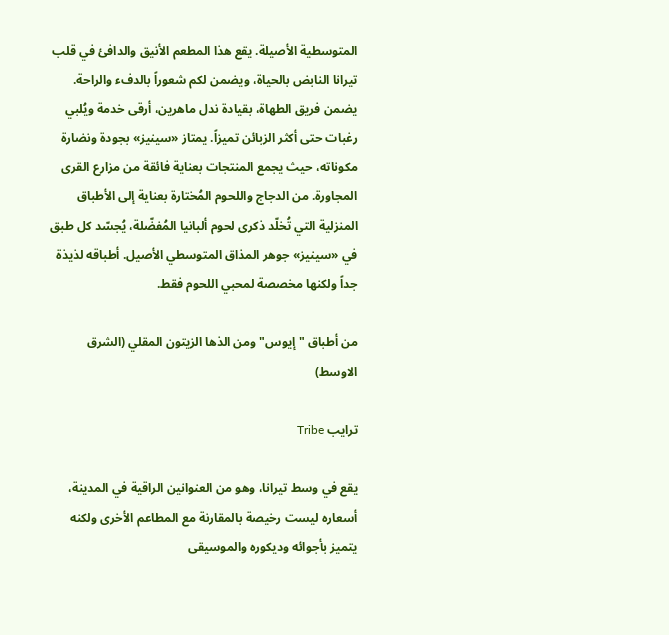المتوسطية الأصيلة. يقع هذا المطعم الأنيق والدافئ في قلب تيرانا النابض بالحياة، ويضمن لكم شعوراً بالدفء والراحة. يضمن فريق الطهاة، بقيادة ندل ماهرين، أرقى خدمة ويُلبي رغبات حتى أكثر الزبائن تميزاً. يمتاز «سينيز» بجودة ونضارة مكوناته، حيث يجمع المنتجات بعناية فائقة من مزارع القرى المجاورة. من الدجاج واللحوم المُختارة بعناية إلى الأطباق المنزلية التي تُخلّد ذكرى لحوم ألبانيا المُفضّلة، يُجسّد كل طبق في «سينيز» جوهر المذاق المتوسطي الأصيل. أطباقه لذيذة جداً ولكنها مخصصة لمحبي اللحوم فقط.

من أطباق "إيوس" ومن الذها الزيتون المقلي (الشرق الاوسط)

ترايب Tribe

يقع في وسط تيرانا، وهو من العنوانين الراقية في المدينة، أسعاره ليست رخيصة بالمقارنة مع المطاعم الأخرى ولكنه يتميز بأجوائه وديكوره والموسيقى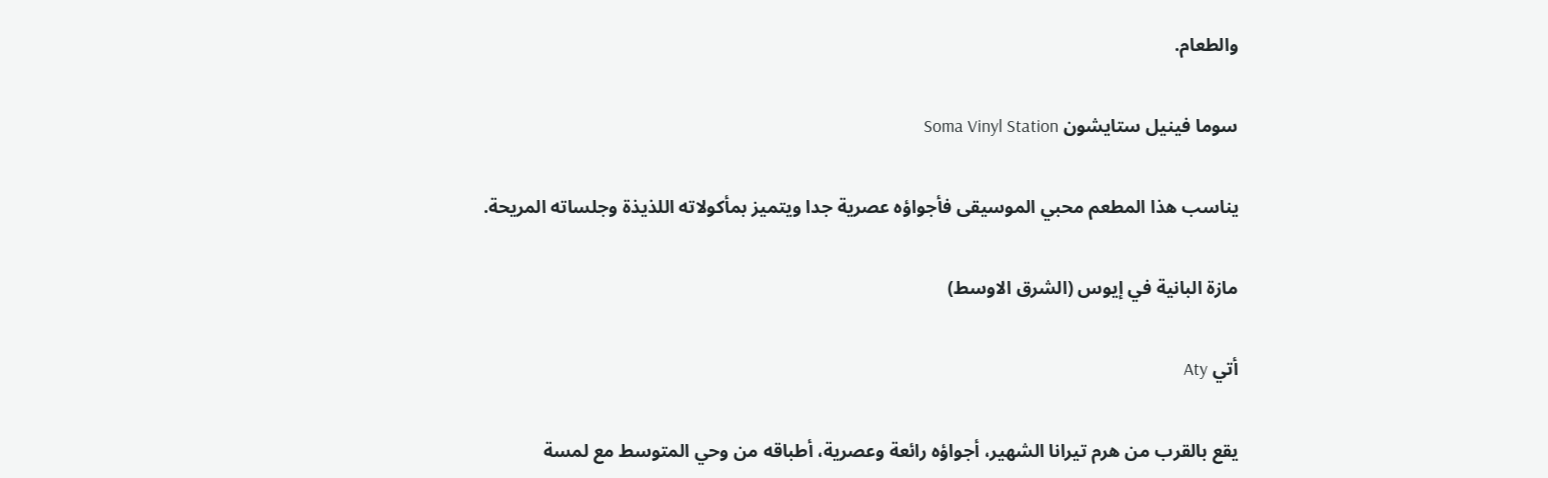والطعام.

سوما فينيل ستايشون Soma Vinyl Station

يناسب هذا المطعم محبي الموسيقى فأجواؤه عصرية جدا ويتميز بمأكولاته اللذيذة وجلساته المريحة.

مازة البانية في إيوس (الشرق الاوسط)

أتي Aty

يقع بالقرب من هرم تيرانا الشهير، أجواؤه رائعة وعصرية، أطباقه من وحي المتوسط مع لمسة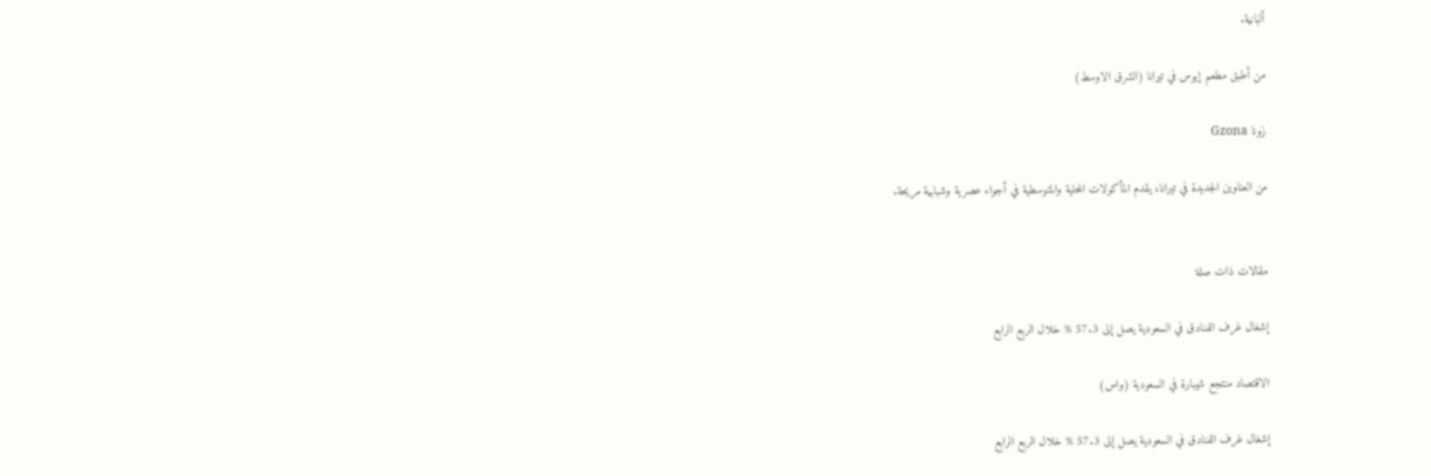ألبانية.

من أطبق مطعم إيوس في تيرانا (الشرق الاوسط)

زونا Gzona

من العناوين الجديدة في تيرانا، يقدم المأكولات المحلية والمتوسطية في أجواء عصرية وشبابية مريحة.


مقالات ذات صلة

إشغال غرف الفنادق في السعودية يصل إلى 57.3 % خلال الربع الرابع

الاقتصاد منتجع شيبارة في السعودية (واس)

إشغال غرف الفنادق في السعودية يصل إلى 57.3 % خلال الربع الرابع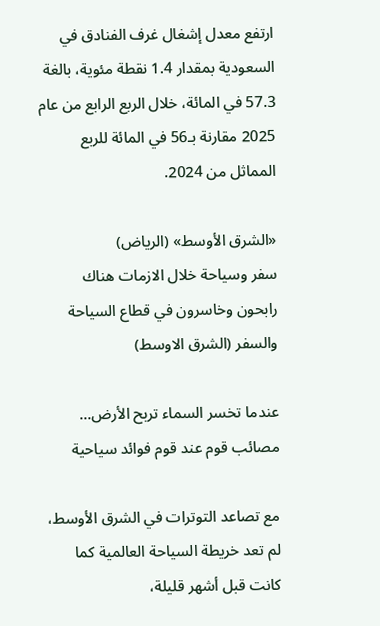ارتفع معدل إشغال غرف الفنادق في السعودية بمقدار 1.4 نقطة مئوية، بالغة 57.3 في المائة، خلال الربع الرابع من عام 2025 مقارنة بـ56 في المائة للربع المماثل من 2024.

«الشرق الأوسط» (الرياض)
سفر وسياحة خلال الازمات هناك رابحون وخاسرون في قطاع السياحة والسفر (الشرق الاوسط)

عندما تخسر السماء تربح الأرض... مصائب قوم عند قوم فوائد سياحية

مع تصاعد التوترات في الشرق الأوسط، لم تعد خريطة السياحة العالمية كما كانت قبل أشهر قليلة،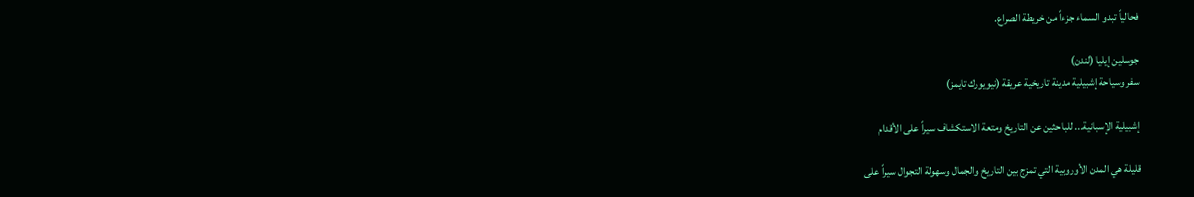فحالياً تبدو السماء جزءاً من خريطة الصراع.

جوسلين إيليا (لندن)
سفر وسياحة إشبيلية مدينة تاريخية عريقة (نيويورك تايمز)

إشبيلية الإسبانية... للباحثين عن التاريخ ومتعة الاستكشاف سيراً على الأقدام

قليلة هي المدن الأوروبية التي تمزج بين التاريخ والجمال وسهولة التجوال سيراً على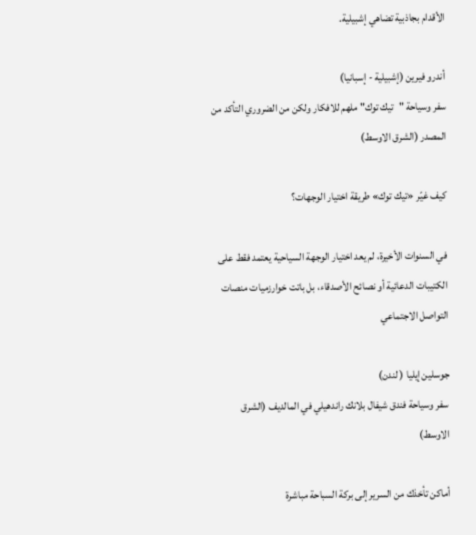الأقدام بجاذبية تضاهي إشبيلية.

أندرو فيرين (إشبيلية - إسبانيا)
سفر وسياحة "تيك توك" ملهم للافكار ولكن من الضروري التأكد من المصدر (الشرق الاوسط)

كيف غيّر «تيك توك» طريقة اختيار الوجهات؟

في السنوات الأخيرة، لم يعد اختيار الوجهة السياحية يعتمد فقط على الكتيبات الدعائية أو نصائح الأصدقاء، بل باتت خوارزميات منصات التواصل الاجتماعي

جوسلين إيليا ( لندن)
سفر وسياحة فندق شيفال بلانك راندهيلي في المالديف (الشرق الاوسط)

أماكن تأخذك من السرير إلى بركة السباحة مباشرة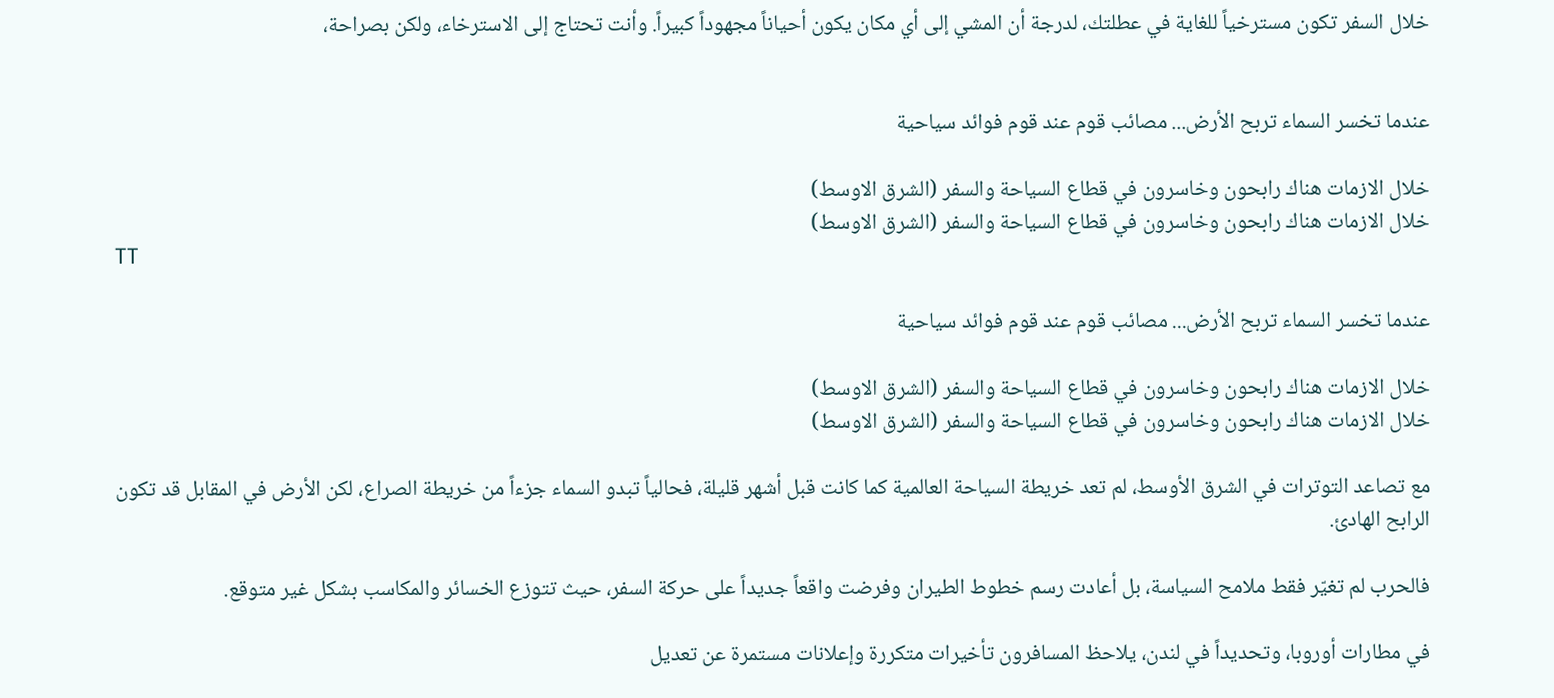خلال السفر تكون مسترخياً للغاية في عطلتك، لدرجة أن المشي إلى أي مكان يكون أحياناً مجهوداً كبيراً. وأنت تحتاج إلى الاسترخاء، ولكن بصراحة،


عندما تخسر السماء تربح الأرض... مصائب قوم عند قوم فوائد سياحية

خلال الازمات هناك رابحون وخاسرون في قطاع السياحة والسفر (الشرق الاوسط)
خلال الازمات هناك رابحون وخاسرون في قطاع السياحة والسفر (الشرق الاوسط)
TT

عندما تخسر السماء تربح الأرض... مصائب قوم عند قوم فوائد سياحية

خلال الازمات هناك رابحون وخاسرون في قطاع السياحة والسفر (الشرق الاوسط)
خلال الازمات هناك رابحون وخاسرون في قطاع السياحة والسفر (الشرق الاوسط)

مع تصاعد التوترات في الشرق الأوسط، لم تعد خريطة السياحة العالمية كما كانت قبل أشهر قليلة، فحالياً تبدو السماء جزءاً من خريطة الصراع، لكن الأرض في المقابل قد تكون الرابح الهادئ.

فالحرب لم تغيّر فقط ملامح السياسة، بل أعادت رسم خطوط الطيران وفرضت واقعاً جديداً على حركة السفر، حيث تتوزع الخسائر والمكاسب بشكل غير متوقع.

في مطارات أوروبا، وتحديداً في لندن، يلاحظ المسافرون تأخيرات متكررة وإعلانات مستمرة عن تعديل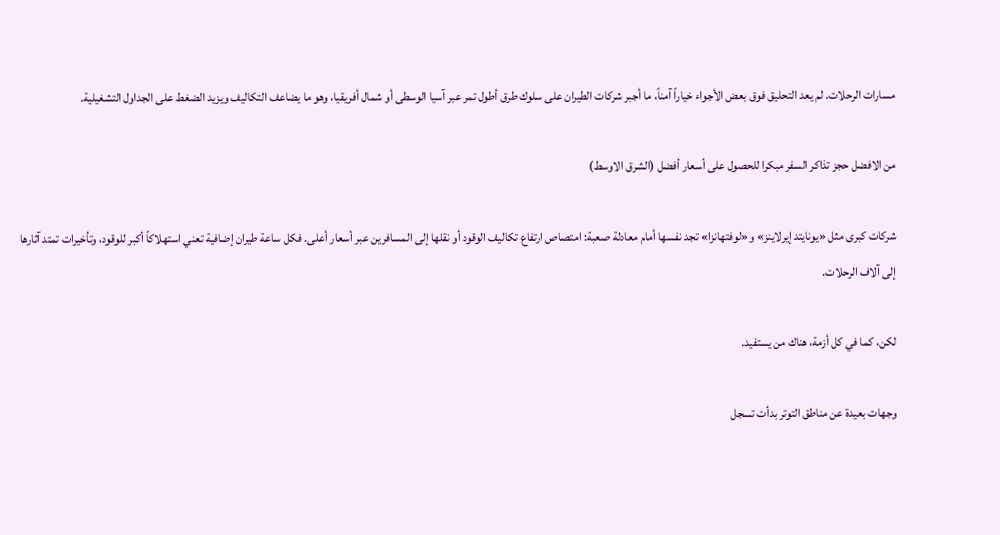مسارات الرحلات. لم يعد التحليق فوق بعض الأجواء خياراً آمناً، ما أجبر شركات الطيران على سلوك طرق أطول تمر عبر آسيا الوسطى أو شمال أفريقيا، وهو ما يضاعف التكاليف ويزيد الضغط على الجداول التشغيلية.

من الافضل حجز تذاكر السفر مبكرا للحصول على أسعار أفضل (الشرق الاوسط)

شركات كبرى مثل «يونايتد إيرلاينز» و«لوفتهانزا» تجد نفسها أمام معادلة صعبة: امتصاص ارتفاع تكاليف الوقود أو نقلها إلى المسافرين عبر أسعار أعلى. فكل ساعة طيران إضافية تعني استهلاكاً أكبر للوقود، وتأخيرات تمتد آثارها إلى آلاف الرحلات.

لكن، كما في كل أزمة، هناك من يستفيد.

وجهات بعيدة عن مناطق التوتر بدأت تسجل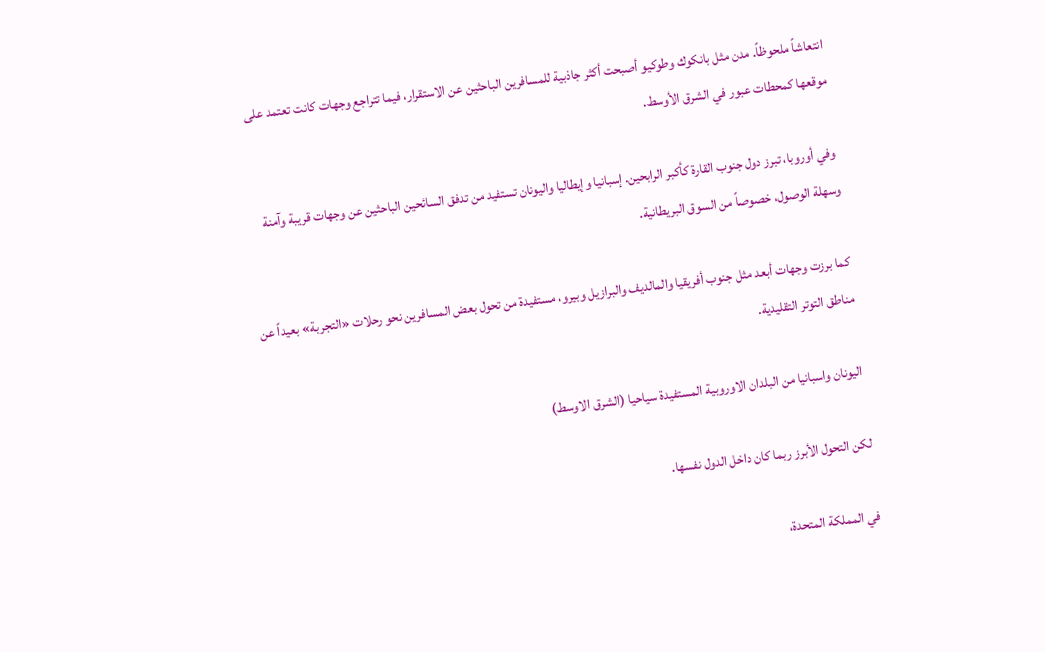انتعاشاً ملحوظاً. مدن مثل بانكوك وطوكيو أصبحت أكثر جاذبية للمسافرين الباحثين عن الاستقرار، فيما تتراجع وجهات كانت تعتمد على موقعها كمحطات عبور في الشرق الأوسط.

وفي أوروبا، تبرز دول جنوب القارة كأكبر الرابحين. إسبانيا وإيطاليا واليونان تستفيد من تدفق السائحين الباحثين عن وجهات قريبة وآمنة وسهلة الوصول، خصوصاً من السوق البريطانية.

كما برزت وجهات أبعد مثل جنوب أفريقيا والمالديف والبرازيل وبيرو، مستفيدة من تحول بعض المسافرين نحو رحلات «التجربة» بعيداً عن مناطق التوتر التقليدية.

اليونان واسبانيا من البلدان الاوروبية المستفيدة سياحيا (الشرق الاوسط)

لكن التحول الأبرز ربما كان داخل الدول نفسها.

في المملكة المتحدة،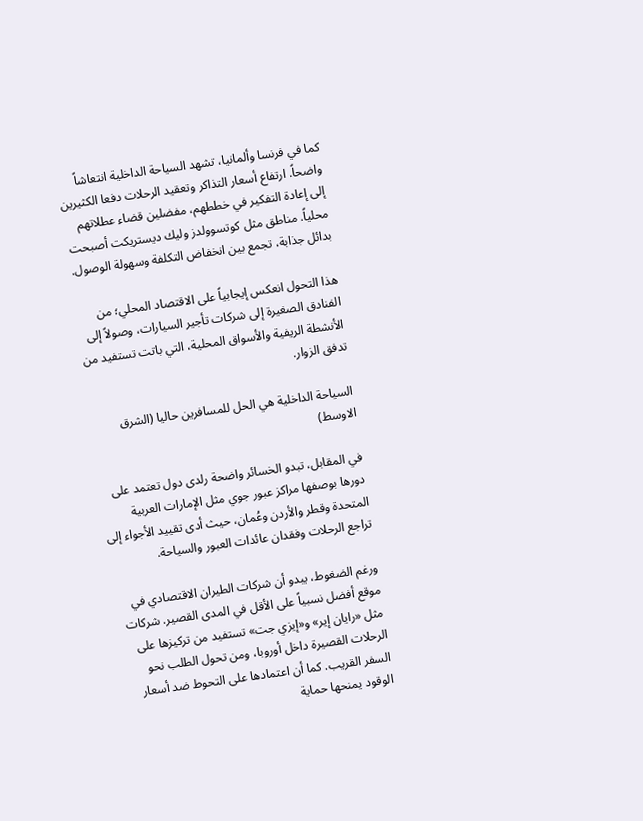كما في فرنسا وألمانيا، تشهد السياحة الداخلية انتعاشاً واضحاً. ارتفاع أسعار التذاكر وتعقيد الرحلات دفعا الكثيرين إلى إعادة التفكير في خططهم، مفضلين قضاء عطلاتهم محلياً. مناطق مثل كوتسوولدز وليك ديستريكت أصبحت بدائل جذابة، تجمع بين انخفاض التكلفة وسهولة الوصول.

هذا التحول انعكس إيجابياً على الاقتصاد المحلي؛ من الفنادق الصغيرة إلى شركات تأجير السيارات، وصولاً إلى الأنشطة الريفية والأسواق المحلية، التي باتت تستفيد من تدفق الزوار.

السياحة الداخلية هي الحل للمسافرين حاليا (الشرق الاوسط)

في المقابل، تبدو الخسائر واضحة رلدى دول تعتمد على دورها بوصفها مراكز عبور جوي مثل الإمارات العربية المتحدة وقطر والأردن وعُمان، حيث أدى تقييد الأجواء إلى تراجع الرحلات وفقدان عائدات العبور والسياحة.

ورغم الضغوط، يبدو أن شركات الطيران الاقتصادي في موقع أفضل نسبياً على الأقل في المدى القصير. شركات مثل «رايان إير» و«إيزي جت» تستفيد من تركيزها على الرحلات القصيرة داخل أوروبا، ومن تحول الطلب نحو السفر القريب. كما أن اعتمادها على التحوط ضد أسعار الوقود يمنحها حماية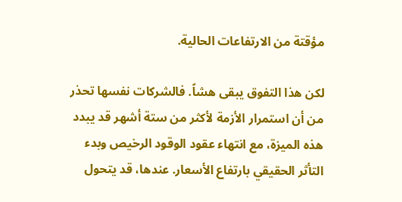مؤقتة من الارتفاعات الحالية.

لكن هذا التفوق يبقى هشاً. فالشركات نفسها تحذر من أن استمرار الأزمة لأكثر من ستة أشهر قد يبدد هذه الميزة، مع انتهاء عقود الوقود الرخيص وبدء التأثر الحقيقي بارتفاع الأسعار. عندها، قد يتحول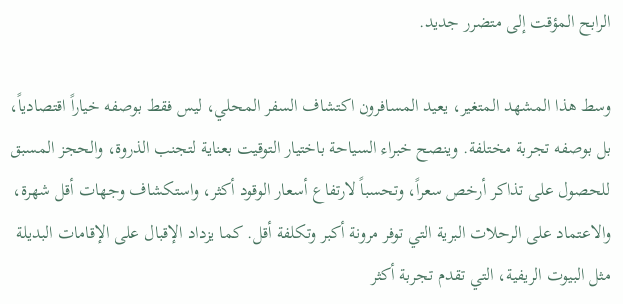الرابح المؤقت إلى متضرر جديد.

وسط هذا المشهد المتغير، يعيد المسافرون اكتشاف السفر المحلي، ليس فقط بوصفه خياراً اقتصادياً، بل بوصفه تجربة مختلفة. وينصح خبراء السياحة باختيار التوقيت بعناية لتجنب الذروة، والحجز المسبق للحصول على تذاكر أرخص سعراً، وتحسباً لارتفاع أسعار الوقود أكثر، واستكشاف وجهات أقل شهرة، والاعتماد على الرحلات البرية التي توفر مرونة أكبر وتكلفة أقل. كما يزداد الإقبال على الإقامات البديلة مثل البيوت الريفية، التي تقدم تجربة أكثر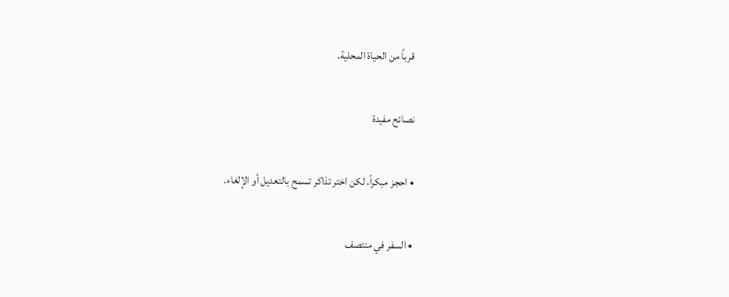قرباً من الحياة المحلية.

نصائح مفيدة

• احجز مبكراً، لكن اختر تذاكر تسمح بالتعديل أو الإلغاء.

• السفر في منتصف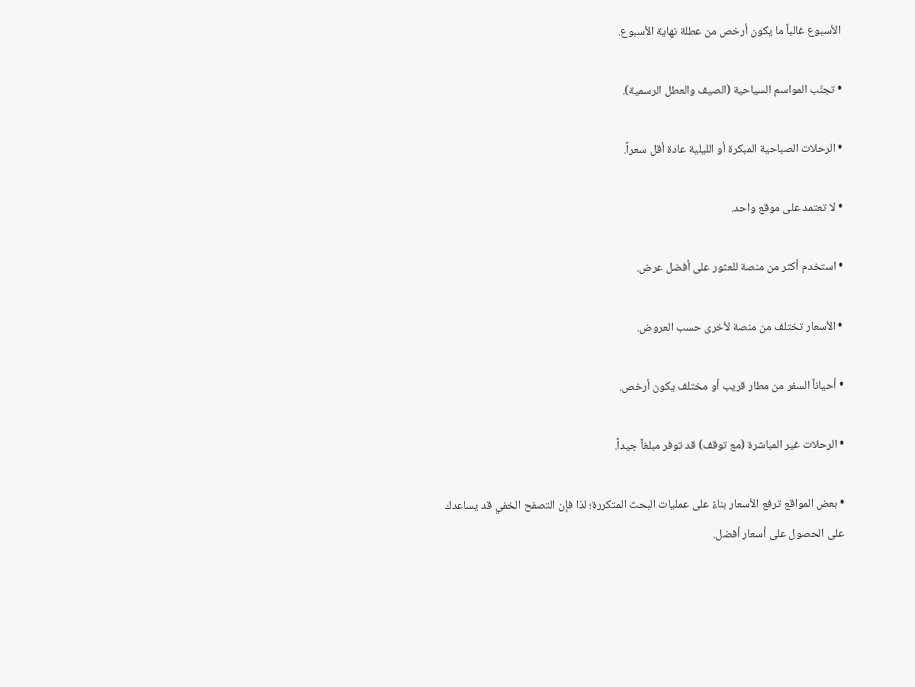الأسبوع غالباً ما يكون أرخص من عطلة نهاية الأسبوع.

• تجنّب المواسم السياحية (الصيف والعطل الرسمية).

• الرحلات الصباحية المبكرة أو الليلية عادة أقل سعراً.

• لا تعتمد على موقع واحد.

• استخدم أكثر من منصة للعثور على أفضل عرض.

• الأسعار تختلف من منصة لأخرى حسب العروض.

• أحياناً السفر من مطار قريب أو مختلف يكون أرخص.

• الرحلات غير المباشرة (مع توقف) قد توفر مبلغاً جيداً.

• بعض المواقع ترفع الأسعار بناءً على عمليات البحث المتكررة؛ لذا فإن التصفح الخفي قد يساعدك على الحصول على أسعار أفضل.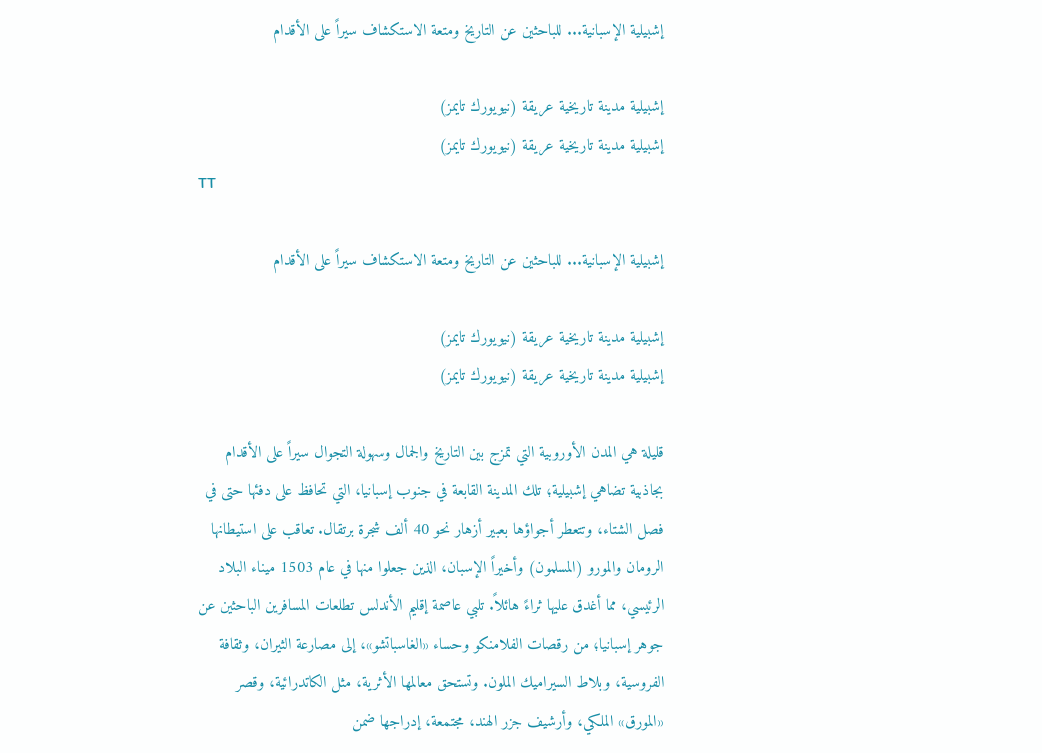إشبيلية الإسبانية... للباحثين عن التاريخ ومتعة الاستكشاف سيراً على الأقدام

إشبيلية مدينة تاريخية عريقة (نيويورك تايمز)
إشبيلية مدينة تاريخية عريقة (نيويورك تايمز)
TT

إشبيلية الإسبانية... للباحثين عن التاريخ ومتعة الاستكشاف سيراً على الأقدام

إشبيلية مدينة تاريخية عريقة (نيويورك تايمز)
إشبيلية مدينة تاريخية عريقة (نيويورك تايمز)

قليلة هي المدن الأوروبية التي تمزج بين التاريخ والجمال وسهولة التجوال سيراً على الأقدام بجاذبية تضاهي إشبيلية؛ تلك المدينة القابعة في جنوب إسبانيا، التي تحافظ على دفئها حتى في فصل الشتاء، وتتعطر أجواؤها بعبير أزهار نحو 40 ألف شجرة برتقال. تعاقب على استيطانها الرومان والمورو (المسلمون) وأخيراً الإسبان، الذين جعلوا منها في عام 1503 ميناء البلاد الرئيسي، مما أغدق عليها ثراءً هائلاً. تلبي عاصمة إقليم الأندلس تطلعات المسافرين الباحثين عن جوهر إسبانيا؛ من رقصات الفلامنكو وحساء «الغاسباتشو»، إلى مصارعة الثيران، وثقافة الفروسية، وبلاط السيراميك الملون. وتستحق معالمها الأثرية، مثل الكاتدرائية، وقصر «المورق» الملكي، وأرشيف جزر الهند، مجتمعة، إدراجها ضمن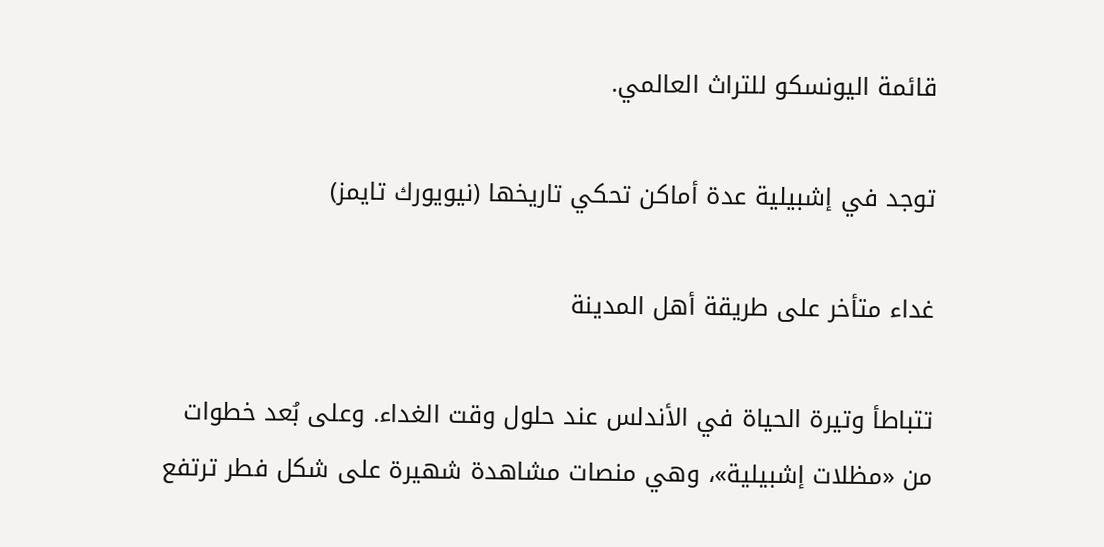قائمة اليونسكو للتراث العالمي.

توجد في إشبيلية عدة أماكن تحكي تاريخها (نيويورك تايمز)

غداء متأخر على طريقة أهل المدينة

تتباطأ وتيرة الحياة في الأندلس عند حلول وقت الغداء. وعلى بُعد خطوات من «مظلات إشبيلية»، وهي منصات مشاهدة شهيرة على شكل فطر ترتفع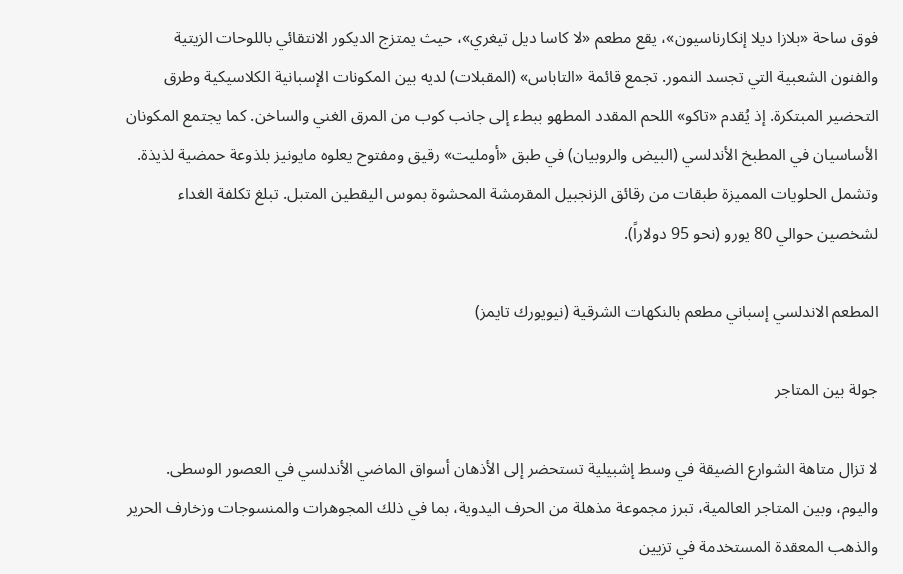فوق ساحة «بلازا ديلا إنكارناسيون»، يقع مطعم «لا كاسا ديل تيغري»، حيث يمتزج الديكور الانتقائي باللوحات الزيتية والفنون الشعبية التي تجسد النمور. تجمع قائمة «التاباس» (المقبلات) لديه بين المكونات الإسبانية الكلاسيكية وطرق التحضير المبتكرة. إذ يُقدم «تاكو» اللحم المقدد المطهو ببطء إلى جانب كوب من المرق الغني والساخن. كما يجتمع المكونان الأساسيان في المطبخ الأندلسي (البيض والروبيان) في طبق «أومليت» رقيق ومفتوح يعلوه مايونيز بلذوعة حمضية لذيذة. وتشمل الحلويات المميزة طبقات من رقائق الزنجبيل المقرمشة المحشوة بموس اليقطين المتبل. تبلغ تكلفة الغداء لشخصين حوالي 80 يورو (نحو 95 دولاراً).

المطعم الاندلسي إسباني مطعم بالنكهات الشرقية (نيويورك تايمز)

جولة بين المتاجر

لا تزال متاهة الشوارع الضيقة في وسط إشبيلية تستحضر إلى الأذهان أسواق الماضي الأندلسي في العصور الوسطى. واليوم، وبين المتاجر العالمية، تبرز مجموعة مذهلة من الحرف اليدوية، بما في ذلك المجوهرات والمنسوجات وزخارف الحرير والذهب المعقدة المستخدمة في تزيين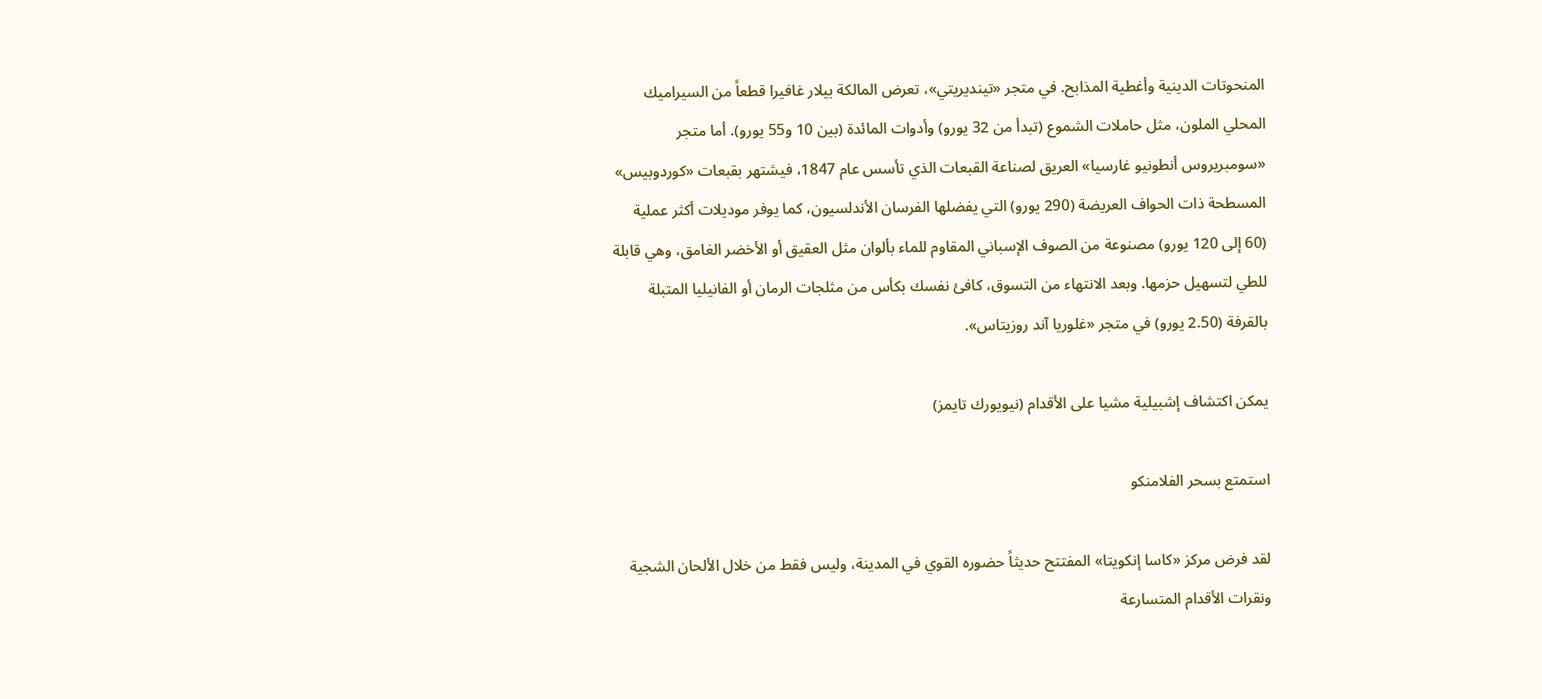المنحوتات الدينية وأغطية المذابح. في متجر «تينديريتي»، تعرض المالكة بيلار غافيرا قطعاً من السيراميك المحلي الملون، مثل حاملات الشموع (تبدأ من 32 يورو) وأدوات المائدة (بين 10 و55 يورو). أما متجر «سومبريروس أنطونيو غارسيا» العريق لصناعة القبعات الذي تأسس عام 1847، فيشتهر بقبعات «كوردوبيس» المسطحة ذات الحواف العريضة (290 يورو) التي يفضلها الفرسان الأندلسيون، كما يوفر موديلات أكثر عملية (60 إلى 120 يورو) مصنوعة من الصوف الإسباني المقاوم للماء بألوان مثل العقيق أو الأخضر الغامق، وهي قابلة للطي لتسهيل حزمها. وبعد الانتهاء من التسوق، كافئ نفسك بكأس من مثلجات الرمان أو الفانيليا المتبلة بالقرفة (2.50 يورو) في متجر «غلوريا آند روزيتاس».

يمكن اكتشاف إشبيلية مشيا على الأقدام (نيويورك تايمز)

استمتع بسحر الفلامنكو

لقد فرض مركز «كاسا إنكويتا» المفتتح حديثاً حضوره القوي في المدينة، وليس فقط من خلال الألحان الشجية ونقرات الأقدام المتسارعة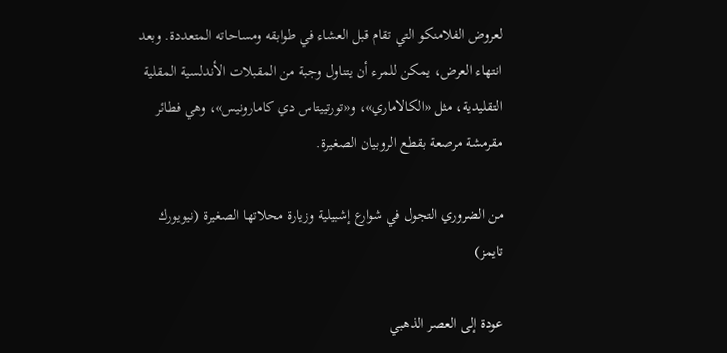لعروض الفلامنكو التي تقام قبل العشاء في طوابقه ومساحاته المتعددة. وبعد انتهاء العرض، يمكن للمرء أن يتناول وجبة من المقبلات الأندلسية المقلية التقليدية، مثل «الكالاماري»، و«تورتييتاس دي كامارونيس»، وهي فطائر مقرمشة مرصعة بقطع الروبيان الصغيرة.

من الضروري التجول في شوارع إشبيلية وزيارة محلاتها الصغيرة (نيويورك تايمز)

عودة إلى العصر الذهبي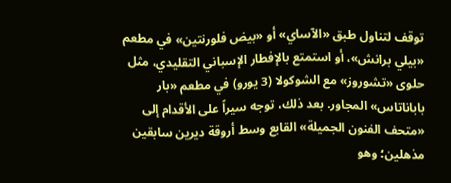توقف لتناول طبق «الآساي» أو «بيض فلورنتين» في مطعم «بيلي برانش»، أو استمتع بالإفطار الإسباني التقليدي، مثل حلوى «تشوروز» مع الشوكولا (3 يورو) في مطعم «بار باباناتاس» المجاور. بعد ذلك، توجه سيراً على الأقدام إلى «متحف الفنون الجميلة» القابع وسط أروقة ديرين سابقين مذهلين؛ وهو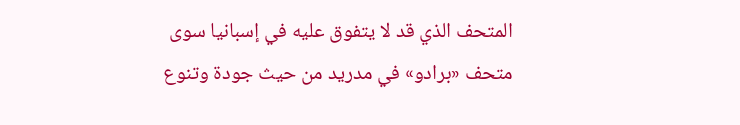المتحف الذي قد لا يتفوق عليه في إسبانيا سوى متحف «برادو» في مدريد من حيث جودة وتنوع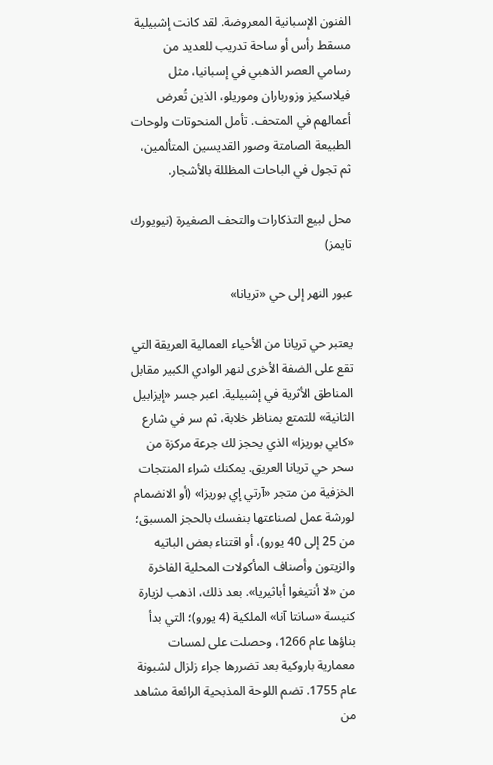الفنون الإسبانية المعروضة. لقد كانت إشبيلية مسقط رأس أو ساحة تدريب للعديد من رسامي العصر الذهبي في إسبانيا، مثل فيلاسكيز وزورباران وموريلو، الذين تُعرض أعمالهم في المتحف. تأمل المنحوتات ولوحات الطبيعة الصامتة وصور القديسين المتألمين، ثم تجول في الباحات المظللة بالأشجار.

محل لبيع التذكارات والتحف الصغيرة (نيويورك تايمز)

عبور النهر إلى حي «تريانا»

يعتبر حي تريانا من الأحياء العمالية العريقة التي تقع على الضفة الأخرى لنهر الوادي الكبير مقابل المناطق الأثرية في إشبيلية. اعبر جسر «إيزابيل الثانية» للتمتع بمناظر خلابة، ثم سر في شارع «كايي بوريزا» الذي يحجز لك جرعة مركزة من سحر حي تريانا العريق. يمكنك شراء المنتجات الخزفية من متجر «آرتي إي بوريزا» (أو الانضمام لورشة عمل لصناعتها بنفسك بالحجز المسبق؛ من 25 إلى 40 يورو)، أو اقتناء بعض الباتيه والزيتون وأصناف المأكولات المحلية الفاخرة من «لا أنتيغوا أباثيريا». بعد ذلك، اذهب لزيارة كنيسة «سانتا آنا» الملكية (4 يورو)؛ التي بدأ بناؤها عام 1266، وحصلت على لمسات معمارية باروكية بعد تضررها جراء زلزال لشبونة عام 1755. تضم اللوحة المذبحية الرائعة مشاهد من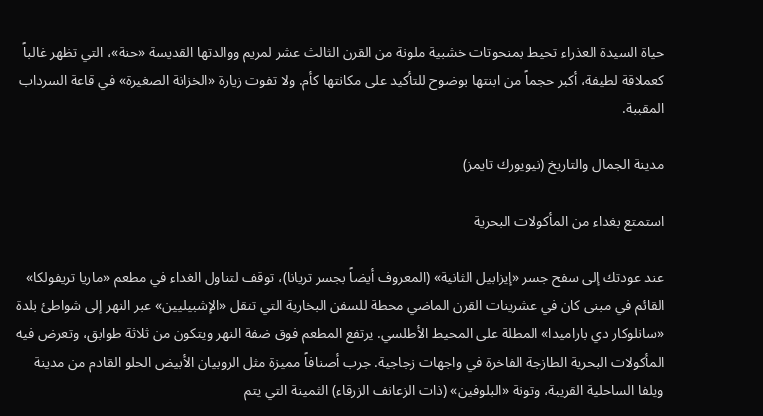حياة السيدة العذراء تحيط بمنحوتات خشبية ملونة من القرن الثالث عشر لمريم ووالدتها القديسة «حنة»، التي تظهر غالباً كعملاقة لطيفة، أكبر حجماً من ابنتها بوضوح للتأكيد على مكانتها كأم. ولا تفوت زيارة «الخزانة الصغيرة» في قاعة السرداب المقببة.

مدينة الجمال والتاريخ (نيويورك تايمز)

استمتع بغداء من المأكولات البحرية

عند عودتك إلى سفح جسر «إيزابيل الثانية» (المعروف أيضاً بجسر تريانا)، توقف لتناول الغداء في مطعم «ماريا تريفولكا» القائم في مبنى كان في عشرينات القرن الماضي محطة للسفن البخارية التي تنقل «الإشبيليين» عبر النهر إلى شواطئ بلدة «سانلوكار دي باراميدا» المطلة على المحيط الأطلسي. يرتفع المطعم فوق ضفة النهر ويتكون من ثلاثة طوابق، وتعرض فيه المأكولات البحرية الطازجة الفاخرة في واجهات زجاجية. جرب أصنافاً مميزة مثل الروبيان الأبيض الحلو القادم من مدينة ويلفا الساحلية القريبة، وتونة «البلوفين» (ذات الزعانف الزرقاء) الثمينة التي يتم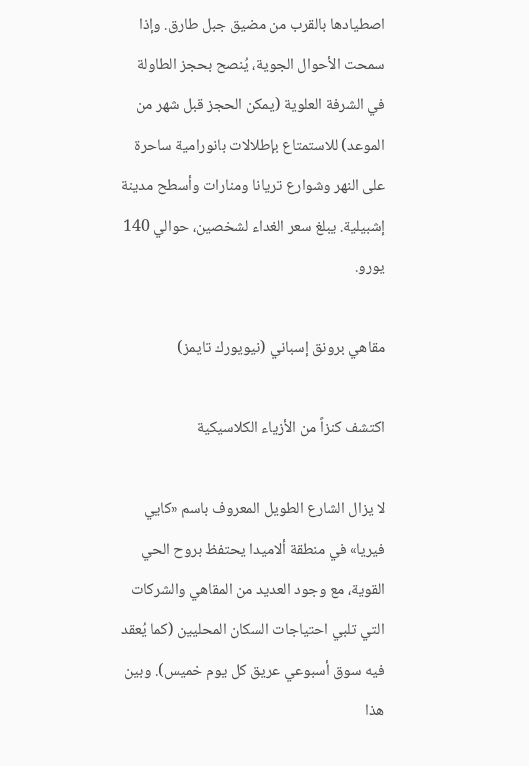اصطيادها بالقرب من مضيق جبل طارق. وإذا سمحت الأحوال الجوية، يُنصح بحجز الطاولة في الشرفة العلوية (يمكن الحجز قبل شهر من الموعد) للاستمتاع بإطلالات بانورامية ساحرة على النهر وشوارع تريانا ومنارات وأسطح مدينة إشبيلية. يبلغ سعر الغداء لشخصين، حوالي 140 يورو.

مقاهي برونق إسباني (نيويورك تايمز)

اكتشف كنزاً من الأزياء الكلاسيكية

لا يزال الشارع الطويل المعروف باسم «كايي فيريا» في منطقة ألاميدا يحتفظ بروح الحي القوية، مع وجود العديد من المقاهي والشركات التي تلبي احتياجات السكان المحليين (كما يُعقد فيه سوق أسبوعي عريق كل يوم خميس). وبين هذا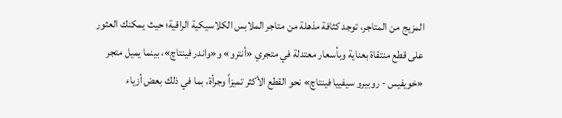المزيج من المتاجر، توجد كثافة مذهلة من متاجر الملابس الكلاسيكية الراقية؛ حيث يمكنك العثور على قطع منتقاة بعناية وبأسعار معتدلة في متجري «أنترو» و«واندر فينتاچ»، بينما يميل متجر «خويفيس - روبيرو سيفييا فينتاچ» نحو القطع الأكثر تميزاً وجرأة، بما في ذلك بعض أزياء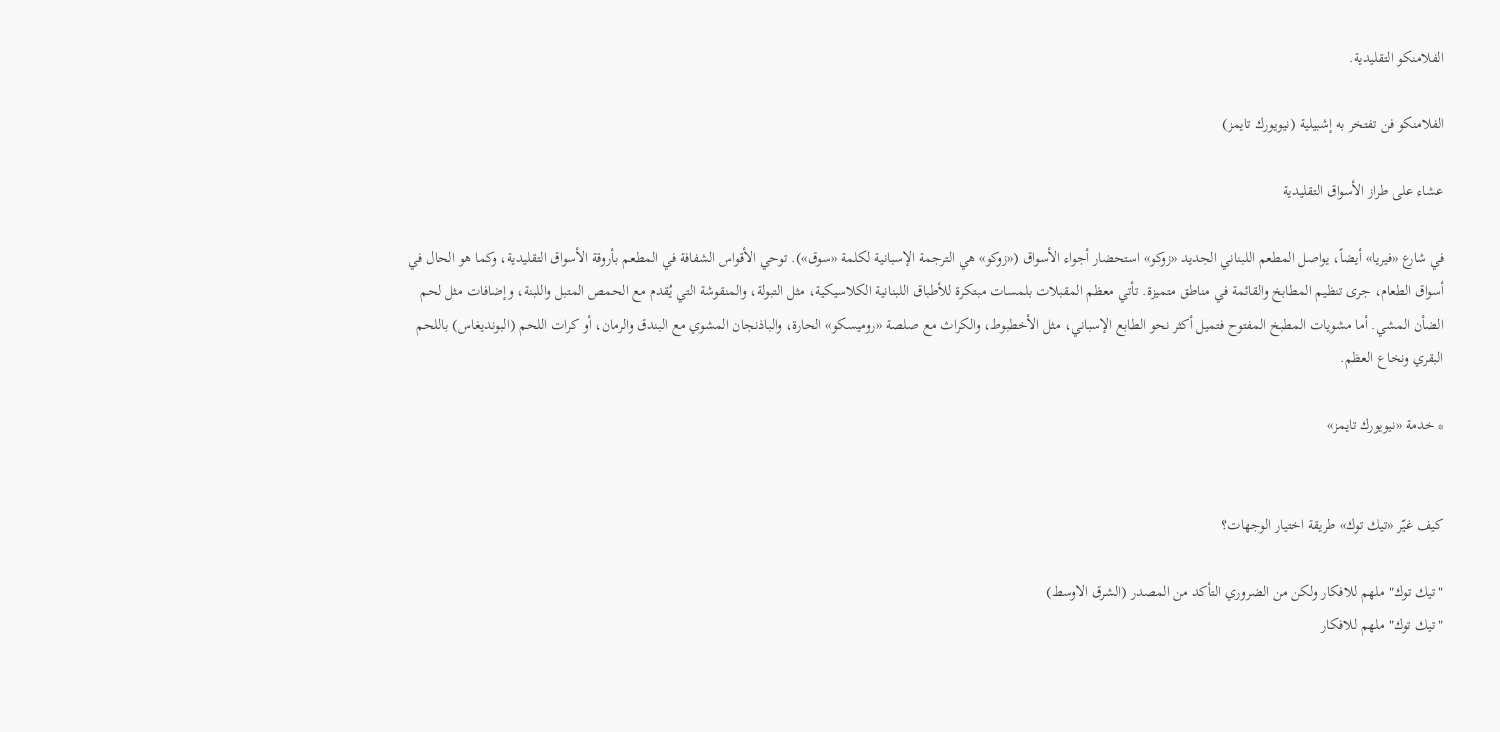الفلامنكو التقليدية.

الفلامنكو فن تفتخر به إشبيلية (نيويورك تايمز)

عشاء على طراز الأسواق التقليدية

في شارع «فيريا» أيضاً، يواصل المطعم اللبناني الجديد «زوكو» استحضار أجواء الأسواق («زوكو» هي الترجمة الإسبانية لكلمة «سوق»). توحي الأقواس الشفافة في المطعم بأروقة الأسواق التقليدية، وكما هو الحال في أسواق الطعام، جرى تنظيم المطابخ والقائمة في مناطق متميزة. تأتي معظم المقبلات بلمسات مبتكرة للأطباق اللبنانية الكلاسيكية، مثل التبولة، والمنقوشة التي يُقدم مع الحمص المتبل واللبنة، وإضافات مثل لحم الضأن المشي. أما مشويات المطبخ المفتوح فتميل أكثر نحو الطابع الإسباني، مثل الأخطبوط، والكراث مع صلصة «روميسكو» الحارة، والباذنجان المشوي مع البندق والرمان، أو كرات اللحم (البونديغاس) باللحم البقري ونخاع العظم.

* خدمة «نيويورك تايمز»


كيف غيّر «تيك توك» طريقة اختيار الوجهات؟

"تيك توك" ملهم للافكار ولكن من الضروري التأكد من المصدر (الشرق الاوسط)
"تيك توك" ملهم للافكار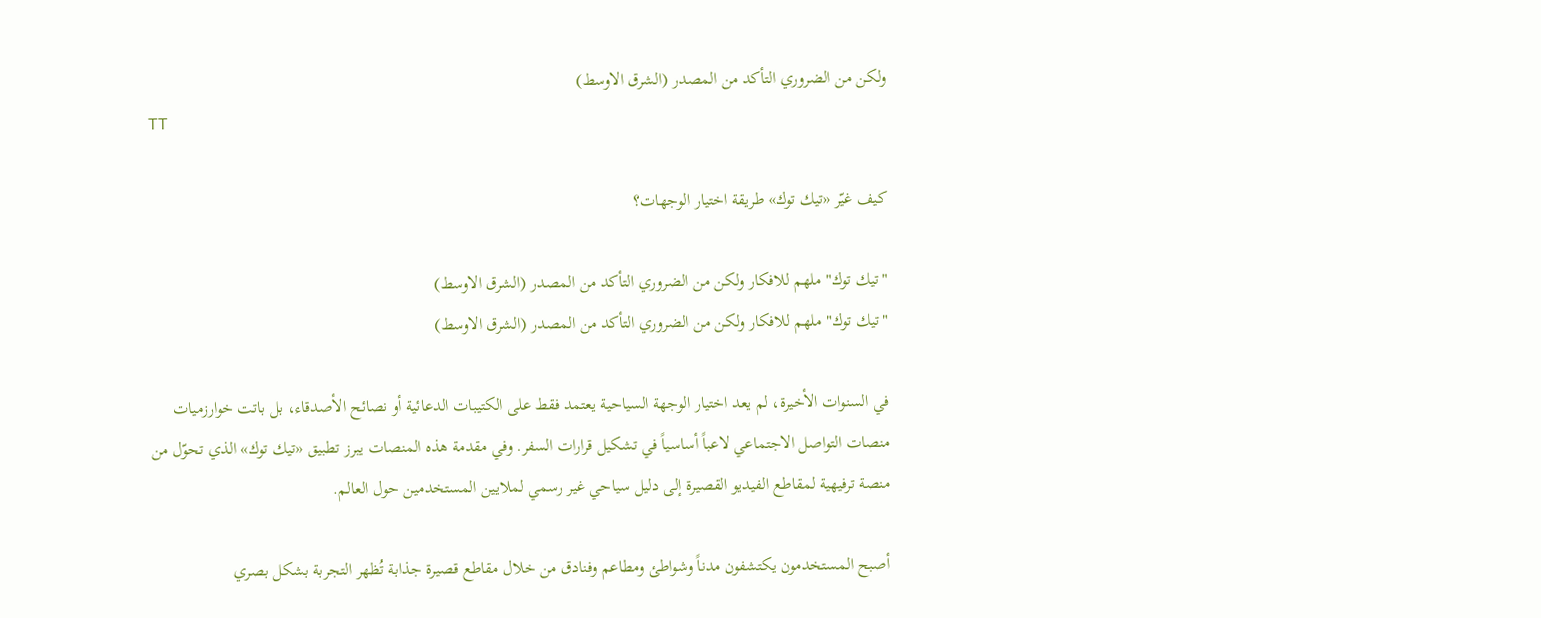ولكن من الضروري التأكد من المصدر (الشرق الاوسط)
TT

كيف غيّر «تيك توك» طريقة اختيار الوجهات؟

"تيك توك" ملهم للافكار ولكن من الضروري التأكد من المصدر (الشرق الاوسط)
"تيك توك" ملهم للافكار ولكن من الضروري التأكد من المصدر (الشرق الاوسط)

في السنوات الأخيرة، لم يعد اختيار الوجهة السياحية يعتمد فقط على الكتيبات الدعائية أو نصائح الأصدقاء، بل باتت خوارزميات منصات التواصل الاجتماعي لاعباً أساسياً في تشكيل قرارات السفر. وفي مقدمة هذه المنصات يبرز تطبيق «تيك توك» الذي تحوّل من منصة ترفيهية لمقاطع الفيديو القصيرة إلى دليل سياحي غير رسمي لملايين المستخدمين حول العالم.

أصبح المستخدمون يكتشفون مدناً وشواطئ ومطاعم وفنادق من خلال مقاطع قصيرة جذابة تُظهر التجربة بشكل بصري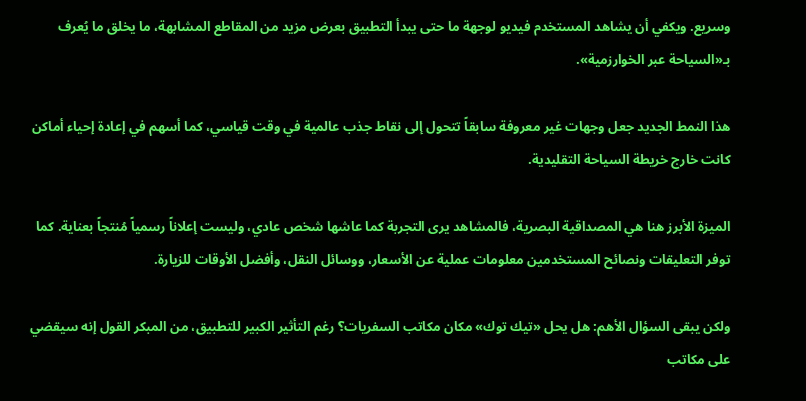وسريع. ويكفي أن يشاهد المستخدم فيديو لوجهة ما حتى يبدأ التطبيق بعرض مزيد من المقاطع المشابهة، ما يخلق ما يُعرف بـ«السياحة عبر الخوارزمية».

هذا النمط الجديد جعل وجهات غير معروفة سابقاً تتحول إلى نقاط جذب عالمية في وقت قياسي، كما أسهم في إعادة إحياء أماكن كانت خارج خريطة السياحة التقليدية.

الميزة الأبرز هنا هي المصداقية البصرية، فالمشاهد يرى التجربة كما عاشها شخص عادي، وليست إعلاناً رسمياً مُنتجاً بعناية. كما توفر التعليقات ونصائح المستخدمين معلومات عملية عن الأسعار، ووسائل النقل، وأفضل الأوقات للزيارة.

ولكن يبقى السؤال الأهم: هل يحل «تيك توك» مكان مكاتب السفريات؟ رغم التأثير الكبير للتطبيق، من المبكر القول إنه سيقضي على مكاتب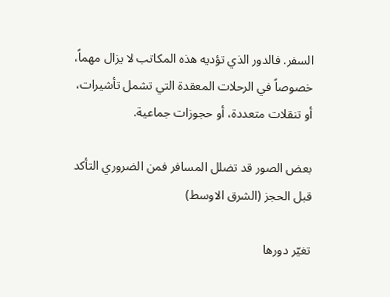السفر. فالدور الذي تؤديه هذه المكاتب لا يزال مهماً، خصوصاً في الرحلات المعقدة التي تشمل تأشيرات، أو تنقلات متعددة، أو حجوزات جماعية.

بعض الصور قد تضلل المسافر فمن الضروري التأكد قبل الحجز (الشرق الاوسط)

تغيّر دورها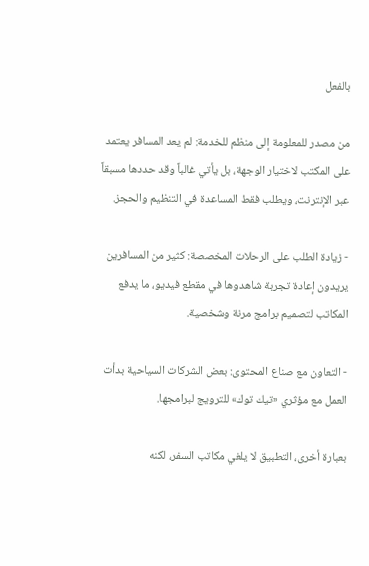بالفعل

من مصدر للمعلومة إلى منظم للخدمة: لم يعد المسافر يعتمد على المكتب لاختيار الوجهة، بل يأتي غالباً وقد حددها مسبقاً عبر الإنترنت، ويطلب فقط المساعدة في التنظيم والحجز.

- زيادة الطلب على الرحلات المخصصة: كثير من المسافرين يريدون إعادة تجربة شاهدوها في مقطع فيديو، ما يدفع المكاتب لتصميم برامج مرنة وشخصية.

- التعاون مع صناع المحتوى: بعض الشركات السياحية بدأت العمل مع مؤثري «تيك توك» للترويج لبرامجها.

بعبارة أخرى، التطبيق لا يلغي مكاتب السفر، لكنه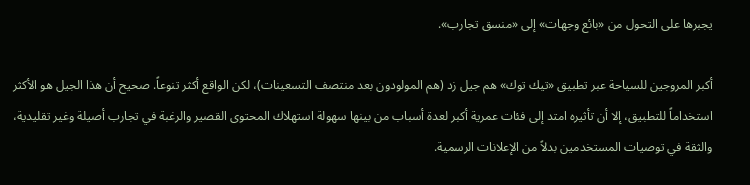يجبرها على التحول من «بائع وجهات» إلى «منسق تجارب».

أكبر المروجين للسياحة عبر تطبيق «تيك توك» هم جيل زد (هم المولودون بعد منتصف التسعينات)، لكن الواقع أكثر تنوعاً. صحيح أن هذا الجيل هو الأكثر استخداماً للتطبيق، إلا أن تأثيره امتد إلى فئات عمرية أكبر لعدة أسباب من بينها سهولة استهلاك المحتوى القصير والرغبة في تجارب أصيلة وغير تقليدية، والثقة في توصيات المستخدمين بدلاً من الإعلانات الرسمية.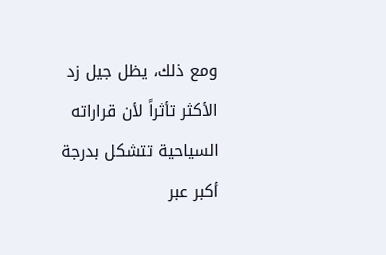ومع ذلك، يظل جيل زد الأكثر تأثراً لأن قراراته السياحية تتشكل بدرجة أكبر عبر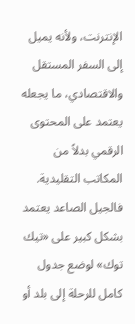الإنترنت، ولأنه يميل إلى السفر المستقل والاقتصادي، ما يجعله يعتمد على المحتوى الرقمي بدلاً من المكاتب التقليدية. فالجيل الصاعد يعتمد بشكل كبير على «تيك توك» لوضع جدول كامل للرحلة إلى بلد أو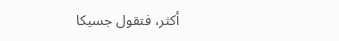أكثر، فتقول جسيكا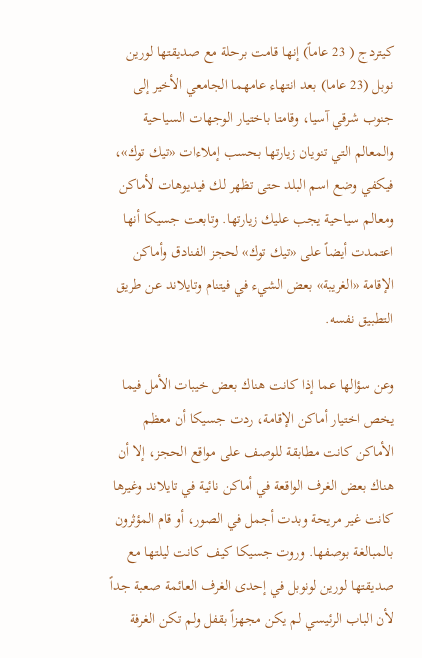كيتردج ( 23 عاماً) إنها قامت برحلة مع صديقتها لورين نوبل (23 عاما) بعد انتهاء عامهما الجامعي الأخير إلى جنوب شرقي آسيا، وقامتا باختيار الوجهات السياحية والمعالم التي تنويان زيارتها بحسب إملاءات «تيك توك»، فيكفي وضع اسم البلد حتى تظهر لك فيديوهات لأماكن ومعالم سياحية يجب عليك زيارتها. وتابعت جسيكا أنها اعتمدت أيضاً على «تيك توك» لحجز الفنادق وأماكن الإقامة «الغريبة» بعض الشيء في فيتنام وتايلاند عن طريق التطبيق نفسه.

وعن سؤالها عما إذا كانت هناك بعض خيبات الأمل فيما يخص اختيار أماكن الإقامة، ردت جسيكا أن معظم الأماكن كانت مطابقة للوصف على مواقع الحجز، إلا أن هناك بعض الغرف الواقعة في أماكن نائية في تايلاند وغيرها كانت غير مريحة وبدت أجمل في الصور، أو قام المؤثرون بالمبالغة بوصفها. وروت جسيكا كيف كانت ليلتها مع صديقتها لورين لونوبل في إحدى الغرف العائمة صعبة جداً لأن الباب الرئيسي لم يكن مجهزاً بقفل ولم تكن الغرفة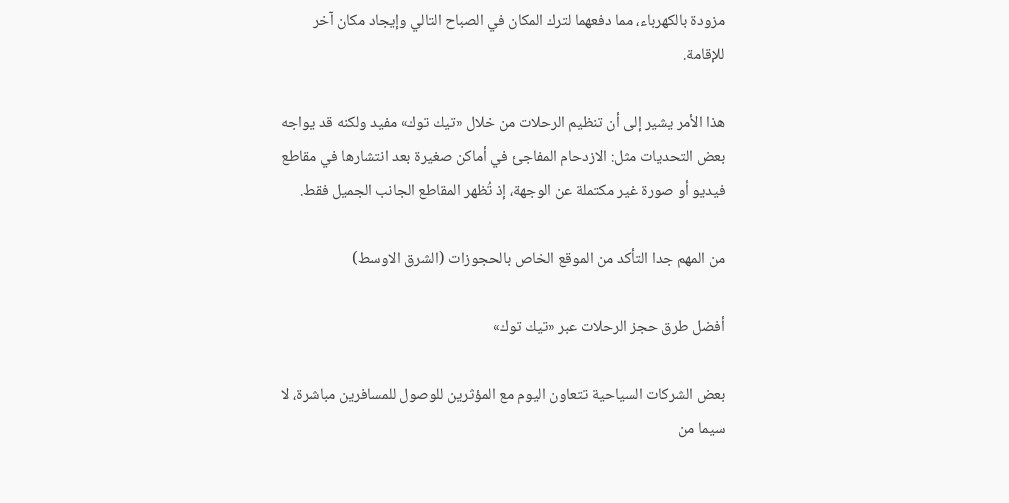مزودة بالكهرباء، مما دفعهما لترك المكان في الصباح التالي وإيجاد مكان آخر للإقامة.

هذا الأمر يشير إلى أن تنظيم الرحلات من خلال «تيك توك» مفيد ولكنه قد يواجه بعض التحديات مثل: الازدحام المفاجئ في أماكن صغيرة بعد انتشارها في مقاطع فيديو أو صورة غير مكتملة عن الوجهة، إذ تُظهر المقاطع الجانب الجميل فقط.

من المهم جدا التأكد من الموقع الخاص بالحجوزات (الشرق الاوسط)

أفضل طرق حجز الرحلات عبر «تيك توك»

بعض الشركات السياحية تتعاون اليوم مع المؤثرين للوصول للمسافرين مباشرة، لا سيما من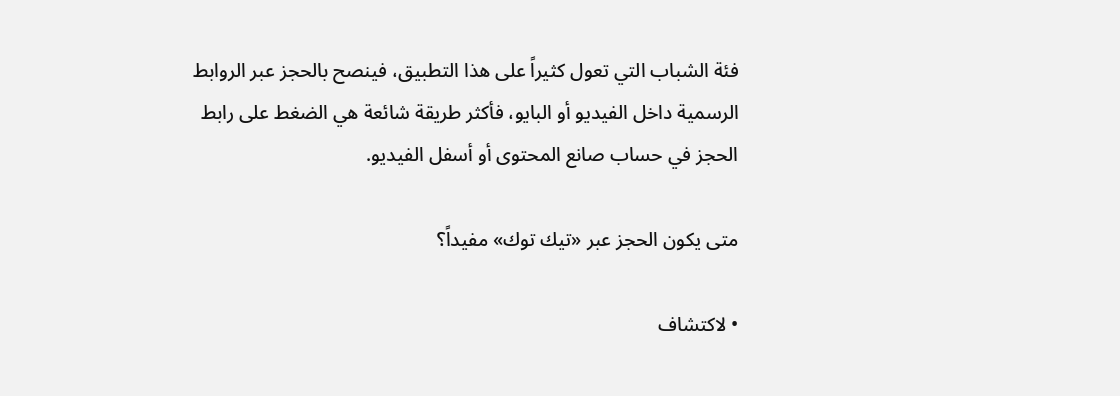فئة الشباب التي تعول كثيراً على هذا التطبيق، فينصح بالحجز عبر الروابط الرسمية داخل الفيديو أو البايو، فأكثر طريقة شائعة هي الضغط على رابط الحجز في حساب صانع المحتوى أو أسفل الفيديو.

متى يكون الحجز عبر «تيك توك» مفيداً؟

• لاكتشاف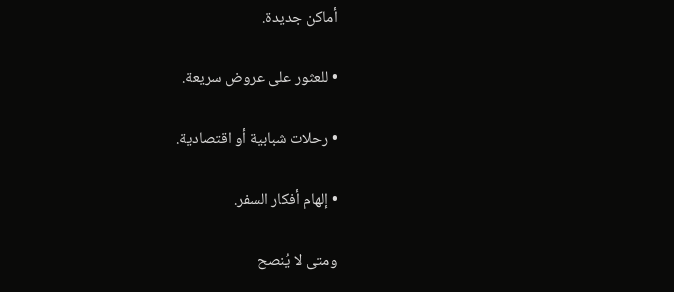أماكن جديدة.

• للعثور على عروض سريعة.

• رحلات شبابية أو اقتصادية.

• إلهام أفكار السفر.

ومتى لا يُنصح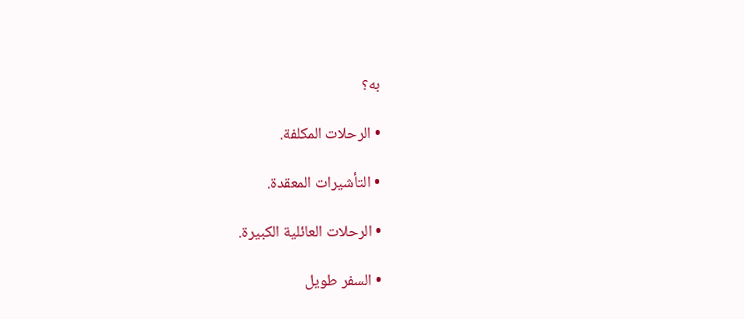به؟

• الرحلات المكلفة.

• التأشيرات المعقدة.

• الرحلات العائلية الكبيرة.

• السفر طويل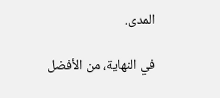المدى.

في النهاية، من الأفضل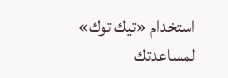استخدام «تيك توك» لمساعدتك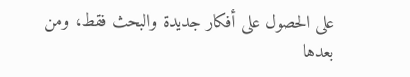على الحصول على أفكار جديدة والبحث فقط، ومن بعدها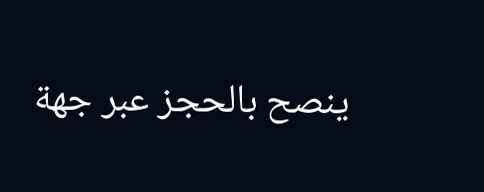ينصح بالحجز عبر جهة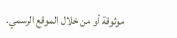موثوقة أو من خلال الموقع الرسمي.